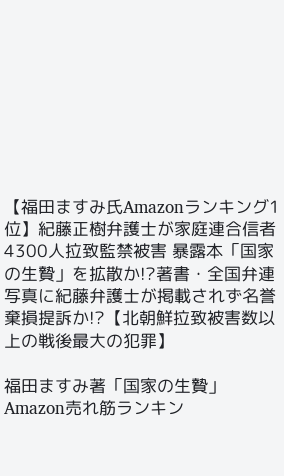【福田ますみ氏Amazonランキング1位】紀藤正樹弁護士が家庭連合信者4300人拉致監禁被害 暴露本「国家の生贄」を拡散か!?著書・全国弁連写真に紀藤弁護士が掲載されず名誉棄損提訴か!?【北朝鮮拉致被害数以上の戦後最大の犯罪】

福田ますみ著「国家の生贄」Amazon売れ筋ランキン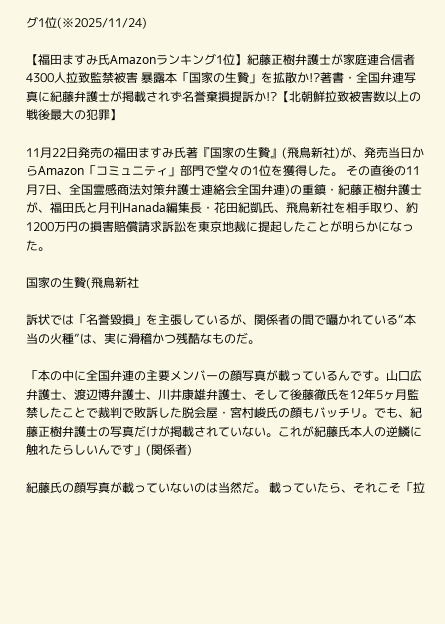グ1位(※2025/11/24)

【福田ますみ氏Amazonランキング1位】紀藤正樹弁護士が家庭連合信者4300人拉致監禁被害 暴露本「国家の生贄」を拡散か!?著書・全国弁連写真に紀藤弁護士が掲載されず名誉棄損提訴か!?【北朝鮮拉致被害数以上の戦後最大の犯罪】

11月22日発売の福田ますみ氏著『国家の生贄』(飛鳥新社)が、発売当日からAmazon「コミュニティ」部門で堂々の1位を獲得した。 その直後の11月7日、全国霊感商法対策弁護士連絡会全国弁連)の重鎮・紀藤正樹弁護士が、福田氏と月刊Hanada編集長・花田紀凱氏、飛鳥新社を相手取り、約1200万円の損害賠償請求訴訟を東京地裁に提起したことが明らかになった。

国家の生贄(飛鳥新社

訴状では「名誉毀損」を主張しているが、関係者の間で囁かれている“本当の火種”は、実に滑稽かつ残酷なものだ。

「本の中に全国弁連の主要メンバーの顔写真が載っているんです。山口広弁護士、渡辺博弁護士、川井康雄弁護士、そして後藤徹氏を12年5ヶ月監禁したことで裁判で敗訴した脱会屋・宮村峻氏の顔もバッチリ。でも、紀藤正樹弁護士の写真だけが掲載されていない。これが紀藤氏本人の逆鱗に触れたらしいんです」(関係者)

紀藤氏の顔写真が載っていないのは当然だ。 載っていたら、それこそ「拉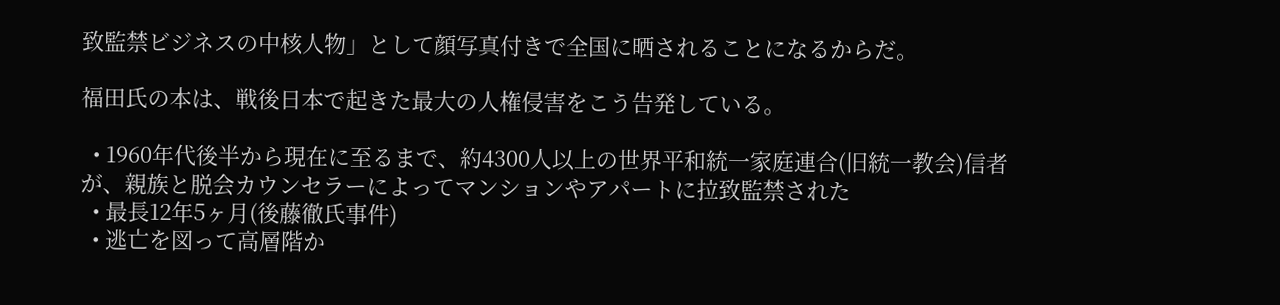致監禁ビジネスの中核人物」として顔写真付きで全国に晒されることになるからだ。

福田氏の本は、戦後日本で起きた最大の人権侵害をこう告発している。

  • 1960年代後半から現在に至るまで、約4300人以上の世界平和統一家庭連合(旧統一教会)信者が、親族と脱会カウンセラーによってマンションやアパートに拉致監禁された
  • 最長12年5ヶ月(後藤徹氏事件)
  • 逃亡を図って高層階か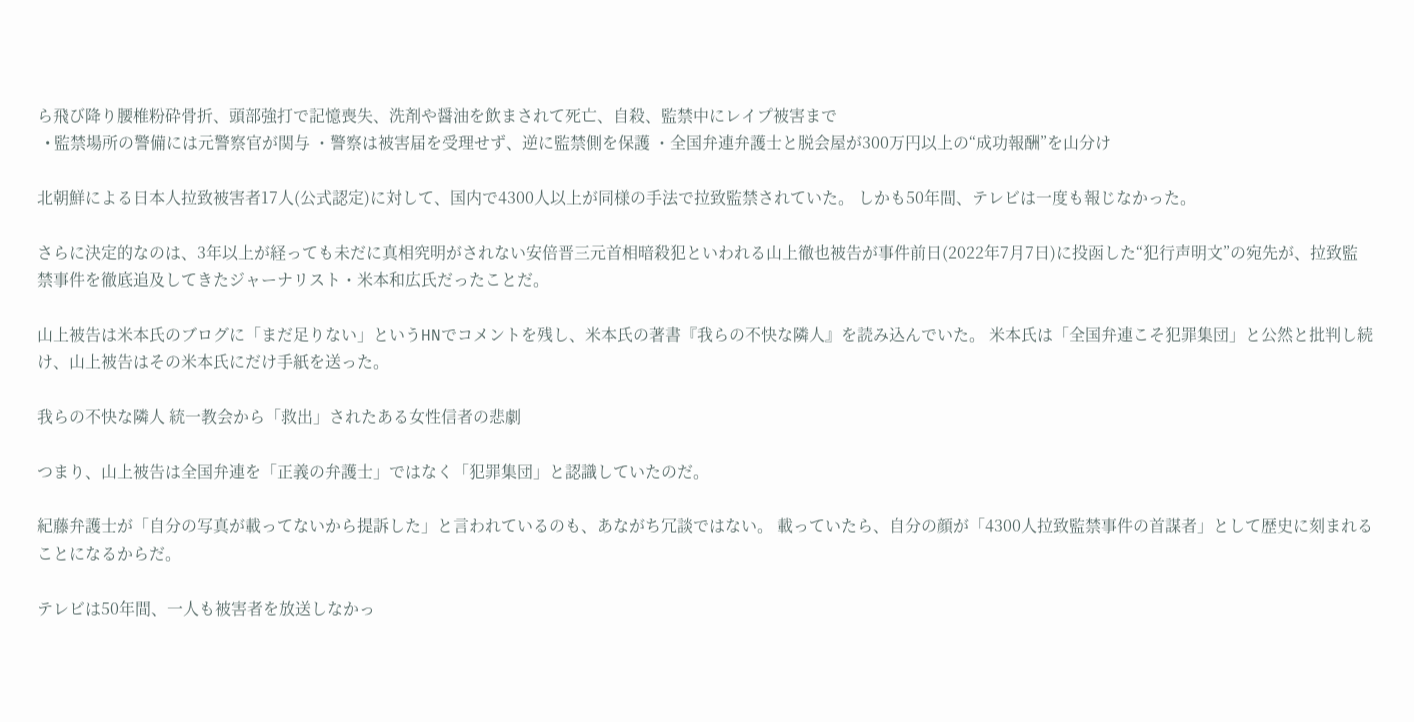ら飛び降り腰椎粉砕骨折、頭部強打で記憶喪失、洗剤や醤油を飲まされて死亡、自殺、監禁中にレイプ被害まで
  • 監禁場所の警備には元警察官が関与 ・警察は被害届を受理せず、逆に監禁側を保護 ・全国弁連弁護士と脱会屋が300万円以上の“成功報酬”を山分け

北朝鮮による日本人拉致被害者17人(公式認定)に対して、国内で4300人以上が同様の手法で拉致監禁されていた。 しかも50年間、テレビは一度も報じなかった。

さらに決定的なのは、3年以上が経っても未だに真相究明がされない安倍晋三元首相暗殺犯といわれる山上徹也被告が事件前日(2022年7月7日)に投函した“犯行声明文”の宛先が、拉致監禁事件を徹底追及してきたジャーナリスト・米本和広氏だったことだ。

山上被告は米本氏のブログに「まだ足りない」というHNでコメントを残し、米本氏の著書『我らの不快な隣人』を読み込んでいた。 米本氏は「全国弁連こそ犯罪集団」と公然と批判し続け、山上被告はその米本氏にだけ手紙を送った。

我らの不快な隣人 統一教会から「救出」されたある女性信者の悲劇

つまり、山上被告は全国弁連を「正義の弁護士」ではなく「犯罪集団」と認識していたのだ。

紀藤弁護士が「自分の写真が載ってないから提訴した」と言われているのも、あながち冗談ではない。 載っていたら、自分の顔が「4300人拉致監禁事件の首謀者」として歴史に刻まれることになるからだ。

テレビは50年間、一人も被害者を放送しなかっ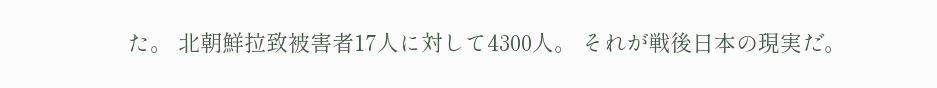た。 北朝鮮拉致被害者17人に対して4300人。 それが戦後日本の現実だ。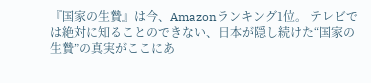『国家の生贄』は今、Amazonランキング1位。 テレビでは絶対に知ることのできない、日本が隠し続けた“国家の生贄”の真実がここにあ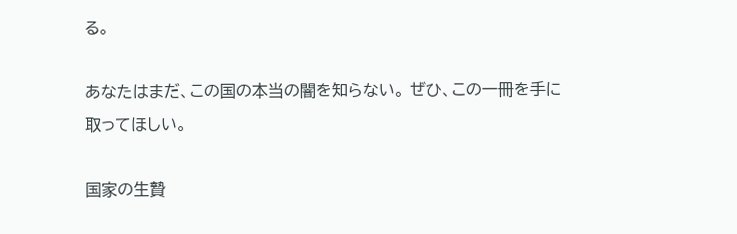る。

あなたはまだ、この国の本当の闇を知らない。 ぜひ、この一冊を手に取ってほしい。

国家の生贄